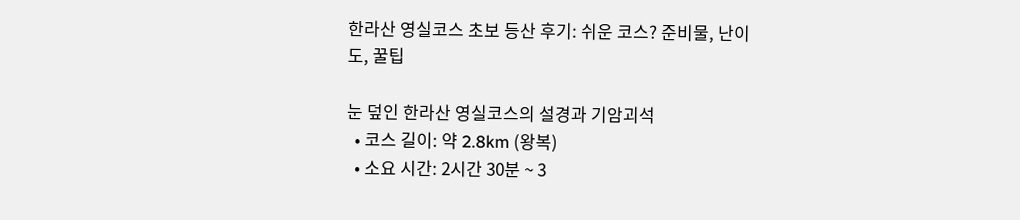한라산 영실코스 초보 등산 후기: 쉬운 코스? 준비물, 난이도, 꿀팁

눈 덮인 한라산 영실코스의 설경과 기암괴석
  • 코스 길이: 약 2.8km (왕복)
  • 소요 시간: 2시간 30분 ~ 3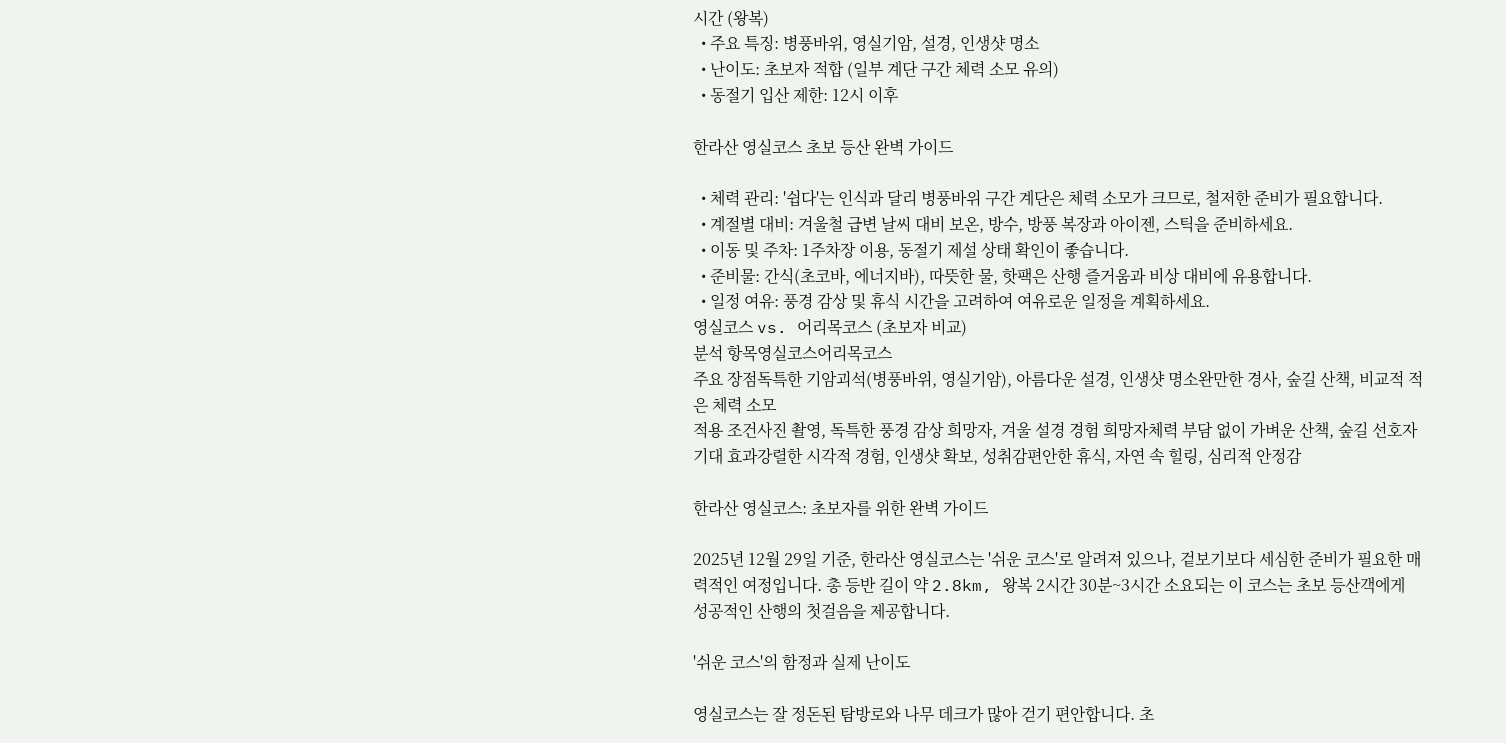시간 (왕복)
  • 주요 특징: 병풍바위, 영실기암, 설경, 인생샷 명소
  • 난이도: 초보자 적합 (일부 계단 구간 체력 소모 유의)
  • 동절기 입산 제한: 12시 이후

한라산 영실코스 초보 등산 완벽 가이드

  • 체력 관리: '쉽다'는 인식과 달리 병풍바위 구간 계단은 체력 소모가 크므로, 철저한 준비가 필요합니다.
  • 계절별 대비: 겨울철 급변 날씨 대비 보온, 방수, 방풍 복장과 아이젠, 스틱을 준비하세요.
  • 이동 및 주차: 1주차장 이용, 동절기 제설 상태 확인이 좋습니다.
  • 준비물: 간식(초코바, 에너지바), 따뜻한 물, 핫팩은 산행 즐거움과 비상 대비에 유용합니다.
  • 일정 여유: 풍경 감상 및 휴식 시간을 고려하여 여유로운 일정을 계획하세요.
영실코스 vs. 어리목코스 (초보자 비교)
분석 항목영실코스어리목코스
주요 장점독특한 기암괴석(병풍바위, 영실기암), 아름다운 설경, 인생샷 명소완만한 경사, 숲길 산책, 비교적 적은 체력 소모
적용 조건사진 촬영, 독특한 풍경 감상 희망자, 겨울 설경 경험 희망자체력 부담 없이 가벼운 산책, 숲길 선호자
기대 효과강렬한 시각적 경험, 인생샷 확보, 성취감편안한 휴식, 자연 속 힐링, 심리적 안정감

한라산 영실코스: 초보자를 위한 완벽 가이드

2025년 12월 29일 기준, 한라산 영실코스는 '쉬운 코스'로 알려져 있으나, 겉보기보다 세심한 준비가 필요한 매력적인 여정입니다. 총 등반 길이 약 2.8km, 왕복 2시간 30분~3시간 소요되는 이 코스는 초보 등산객에게 성공적인 산행의 첫걸음을 제공합니다.

'쉬운 코스'의 함정과 실제 난이도

영실코스는 잘 정돈된 탐방로와 나무 데크가 많아 걷기 편안합니다. 초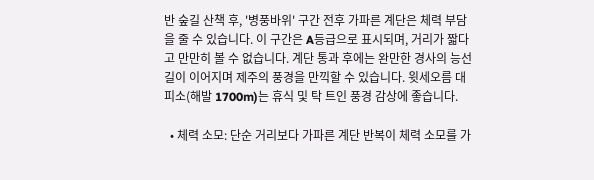반 숲길 산책 후, '병풍바위' 구간 전후 가파른 계단은 체력 부담을 줄 수 있습니다. 이 구간은 A등급으로 표시되며, 거리가 짧다고 만만히 볼 수 없습니다. 계단 통과 후에는 완만한 경사의 능선길이 이어지며 제주의 풍경을 만끽할 수 있습니다. 윗세오름 대피소(해발 1700m)는 휴식 및 탁 트인 풍경 감상에 좋습니다.

  • 체력 소모: 단순 거리보다 가파른 계단 반복이 체력 소모를 가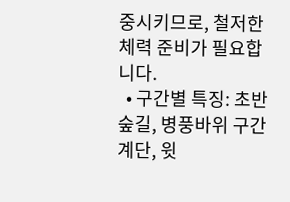중시키므로, 철저한 체력 준비가 필요합니다.
  • 구간별 특징: 초반 숲길, 병풍바위 구간 계단, 윗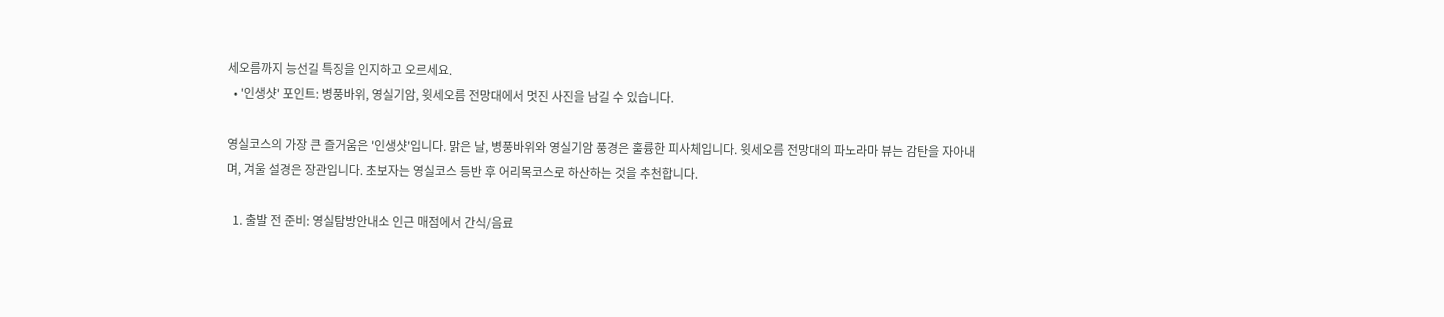세오름까지 능선길 특징을 인지하고 오르세요.
  • '인생샷' 포인트: 병풍바위, 영실기암, 윗세오름 전망대에서 멋진 사진을 남길 수 있습니다.

영실코스의 가장 큰 즐거움은 '인생샷'입니다. 맑은 날, 병풍바위와 영실기암 풍경은 훌륭한 피사체입니다. 윗세오름 전망대의 파노라마 뷰는 감탄을 자아내며, 겨울 설경은 장관입니다. 초보자는 영실코스 등반 후 어리목코스로 하산하는 것을 추천합니다.

  1. 출발 전 준비: 영실탐방안내소 인근 매점에서 간식/음료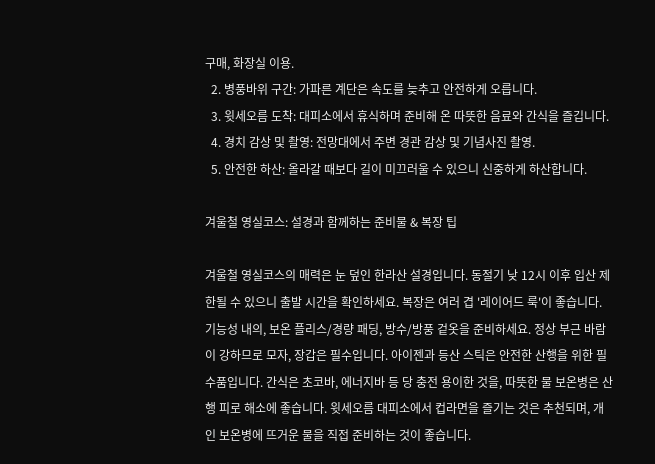구매, 화장실 이용.
  2. 병풍바위 구간: 가파른 계단은 속도를 늦추고 안전하게 오릅니다.
  3. 윗세오름 도착: 대피소에서 휴식하며 준비해 온 따뜻한 음료와 간식을 즐깁니다.
  4. 경치 감상 및 촬영: 전망대에서 주변 경관 감상 및 기념사진 촬영.
  5. 안전한 하산: 올라갈 때보다 길이 미끄러울 수 있으니 신중하게 하산합니다.

겨울철 영실코스: 설경과 함께하는 준비물 & 복장 팁

겨울철 영실코스의 매력은 눈 덮인 한라산 설경입니다. 동절기 낮 12시 이후 입산 제한될 수 있으니 출발 시간을 확인하세요. 복장은 여러 겹 '레이어드 룩'이 좋습니다. 기능성 내의, 보온 플리스/경량 패딩, 방수/방풍 겉옷을 준비하세요. 정상 부근 바람이 강하므로 모자, 장갑은 필수입니다. 아이젠과 등산 스틱은 안전한 산행을 위한 필수품입니다. 간식은 초코바, 에너지바 등 당 충전 용이한 것을, 따뜻한 물 보온병은 산행 피로 해소에 좋습니다. 윗세오름 대피소에서 컵라면을 즐기는 것은 추천되며, 개인 보온병에 뜨거운 물을 직접 준비하는 것이 좋습니다.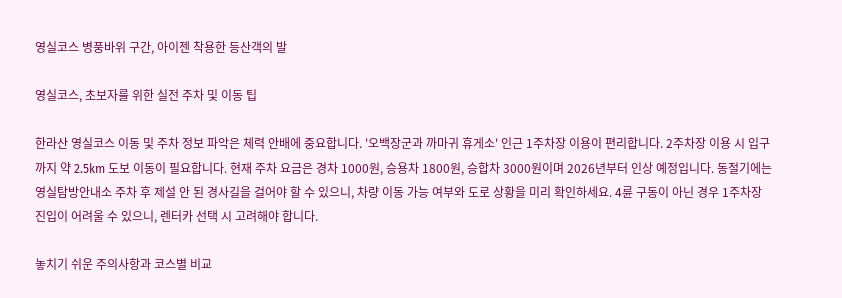영실코스 병풍바위 구간, 아이젠 착용한 등산객의 발

영실코스, 초보자를 위한 실전 주차 및 이동 팁

한라산 영실코스 이동 및 주차 정보 파악은 체력 안배에 중요합니다. '오백장군과 까마귀 휴게소' 인근 1주차장 이용이 편리합니다. 2주차장 이용 시 입구까지 약 2.5km 도보 이동이 필요합니다. 현재 주차 요금은 경차 1000원, 승용차 1800원, 승합차 3000원이며 2026년부터 인상 예정입니다. 동절기에는 영실탐방안내소 주차 후 제설 안 된 경사길을 걸어야 할 수 있으니, 차량 이동 가능 여부와 도로 상황을 미리 확인하세요. 4륜 구동이 아닌 경우 1주차장 진입이 어려울 수 있으니, 렌터카 선택 시 고려해야 합니다.

놓치기 쉬운 주의사항과 코스별 비교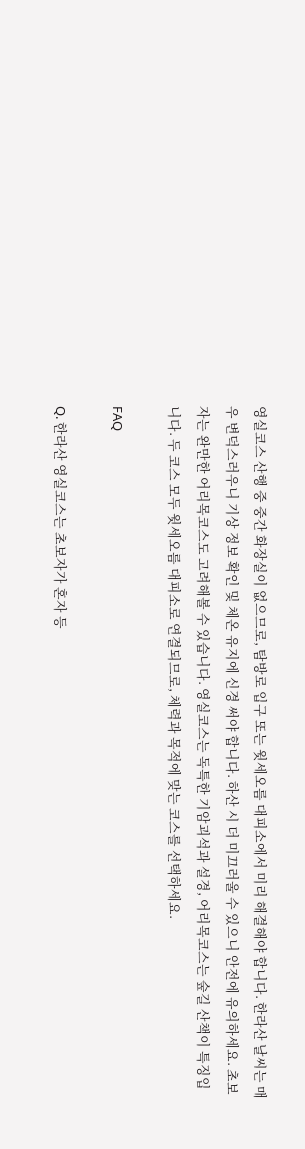영실코스 산행 중 중간 화장실이 없으므로, 탐방로 입구 또는 윗세오름 대피소에서 미리 해결해야 합니다. 한라산 날씨는 매우 변덕스러우니 기상 정보 확인 및 체온 유지에 신경 써야 합니다. 하산 시 더 미끄러울 수 있으니 안전에 유의하세요. 초보자는 완만한 어리목코스도 고려해볼 수 있습니다. 영실코스는 독특한 기암괴석과 설경, 어리목코스는 숲길 산책이 특징입니다. 두 코스 모두 윗세오름 대피소로 연결되므로, 체력과 목적에 맞는 코스를 선택하세요.

FAQ

Q. 한라산 영실코스는 초보자가 혼자 등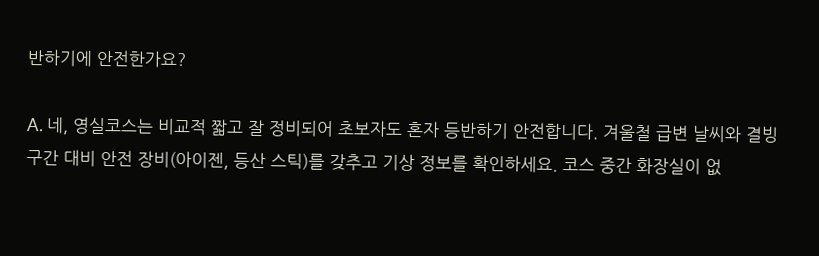반하기에 안전한가요?

A. 네, 영실코스는 비교적 짧고 잘 정비되어 초보자도 혼자 등반하기 안전합니다. 겨울철 급변 날씨와 결빙 구간 대비 안전 장비(아이젠, 등산 스틱)를 갖추고 기상 정보를 확인하세요. 코스 중간 화장실이 없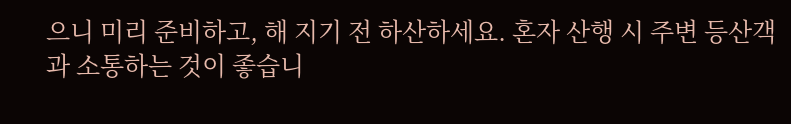으니 미리 준비하고, 해 지기 전 하산하세요. 혼자 산행 시 주변 등산객과 소통하는 것이 좋습니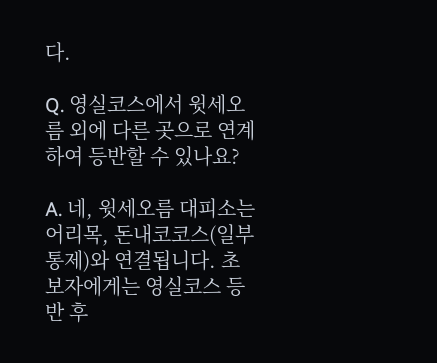다.

Q. 영실코스에서 윗세오름 외에 다른 곳으로 연계하여 등반할 수 있나요?

A. 네, 윗세오름 대피소는 어리목, 돈내코코스(일부 통제)와 연결됩니다. 초보자에게는 영실코스 등반 후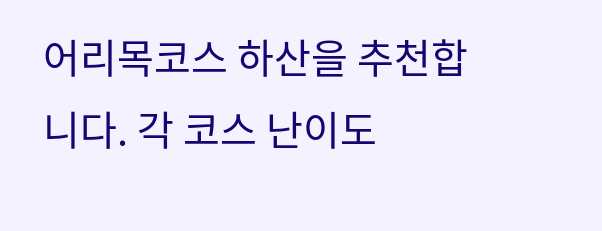어리목코스 하산을 추천합니다. 각 코스 난이도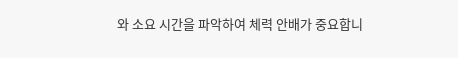와 소요 시간을 파악하여 체력 안배가 중요합니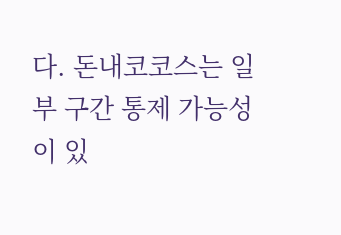다. 돈내코코스는 일부 구간 통제 가능성이 있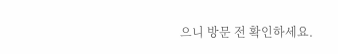으니 방문 전 확인하세요.